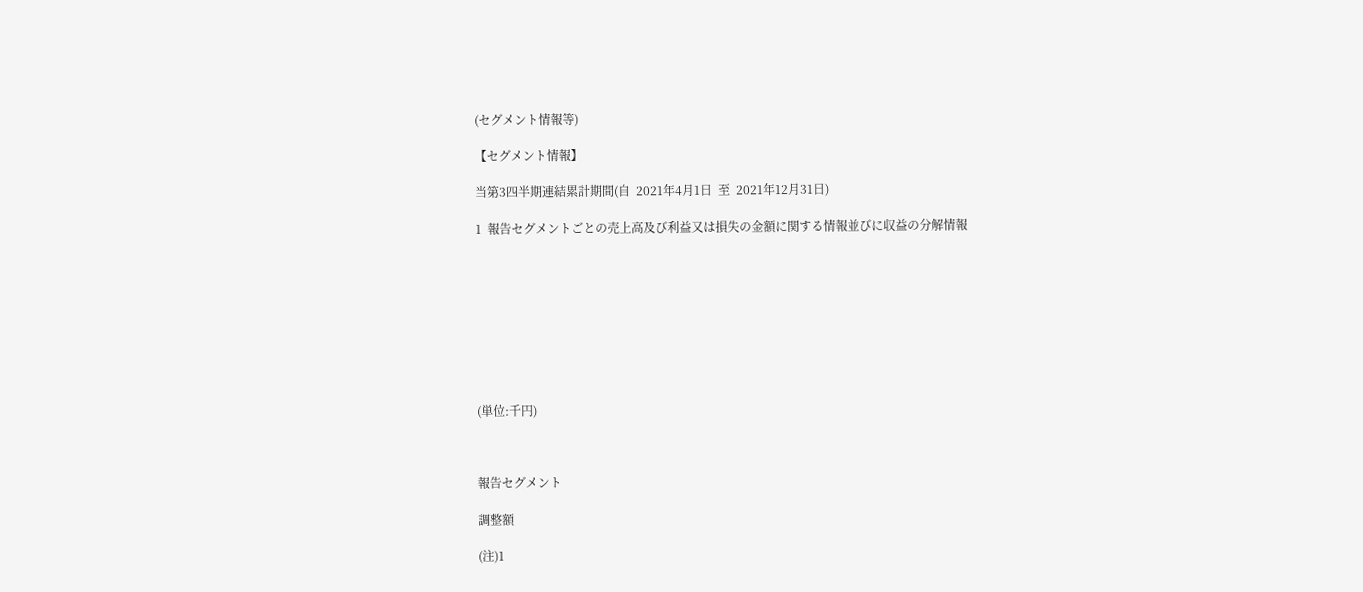(セグメント情報等)

【セグメント情報】

当第3四半期連結累計期間(自  2021年4月1日  至  2021年12月31日)

1  報告セグメントごとの売上高及び利益又は損失の金額に関する情報並びに収益の分解情報









(単位:千円)



報告セグメント

調整額

(注)1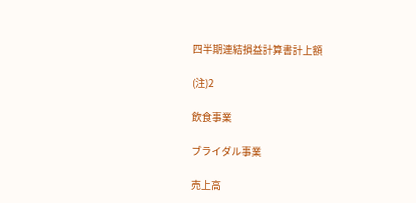四半期連結損益計算書計上額

(注)2

飲食事業

ブライダル事業

売上高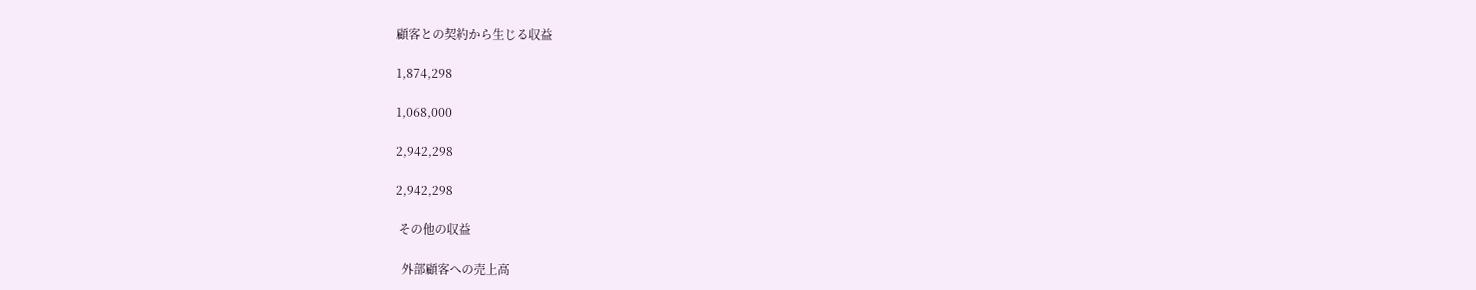顧客との契約から生じる収益

1,874,298

1,068,000

2,942,298

2,942,298

 その他の収益

  外部顧客への売上高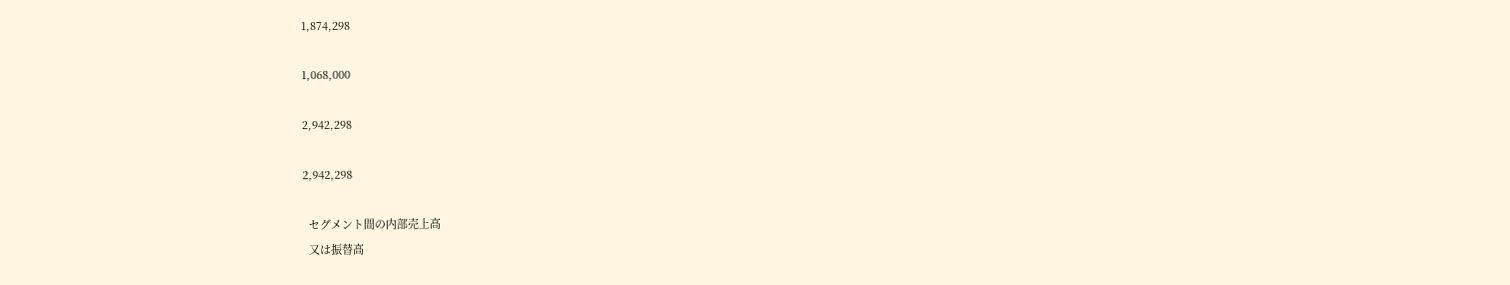1,874,298

1,068,000

2,942,298

2,942,298

  セグメント間の内部売上高
  又は振替高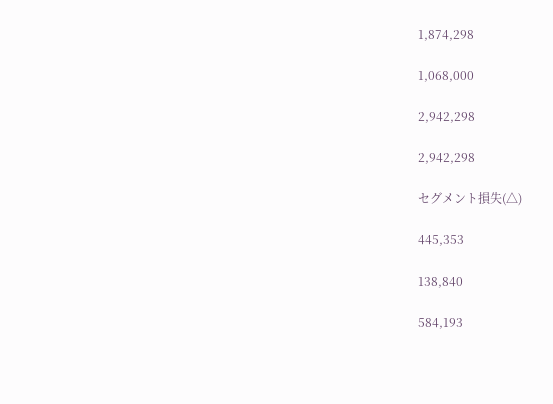1,874,298

1,068,000

2,942,298

2,942,298

セグメント損失(△)

445,353

138,840

584,193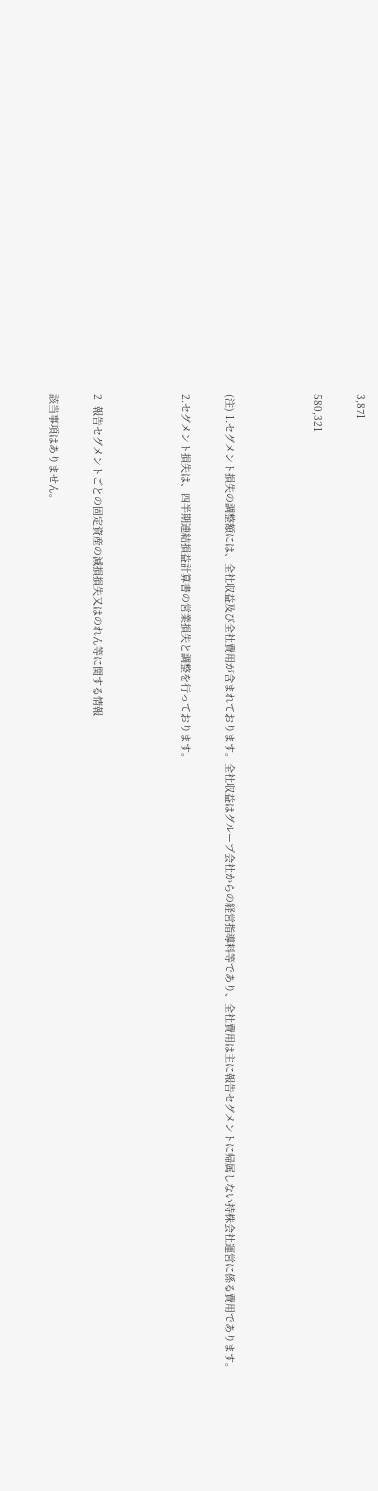3,871

580,321



(注) 1.セグメント損失の調整額には、全社収益及び全社費用が含まれております。全社収益はグループ会社からの経営指導料等であり、全社費用は主に報告セグメントに帰属しない持株会社運営に係る費用であります。

2.セグメント損失は、四半期連結損益計算書の営業損失と調整を行っております。



2  報告セグメントごとの固定資産の減損損失又はのれん等に関する情報

該当事項はありません。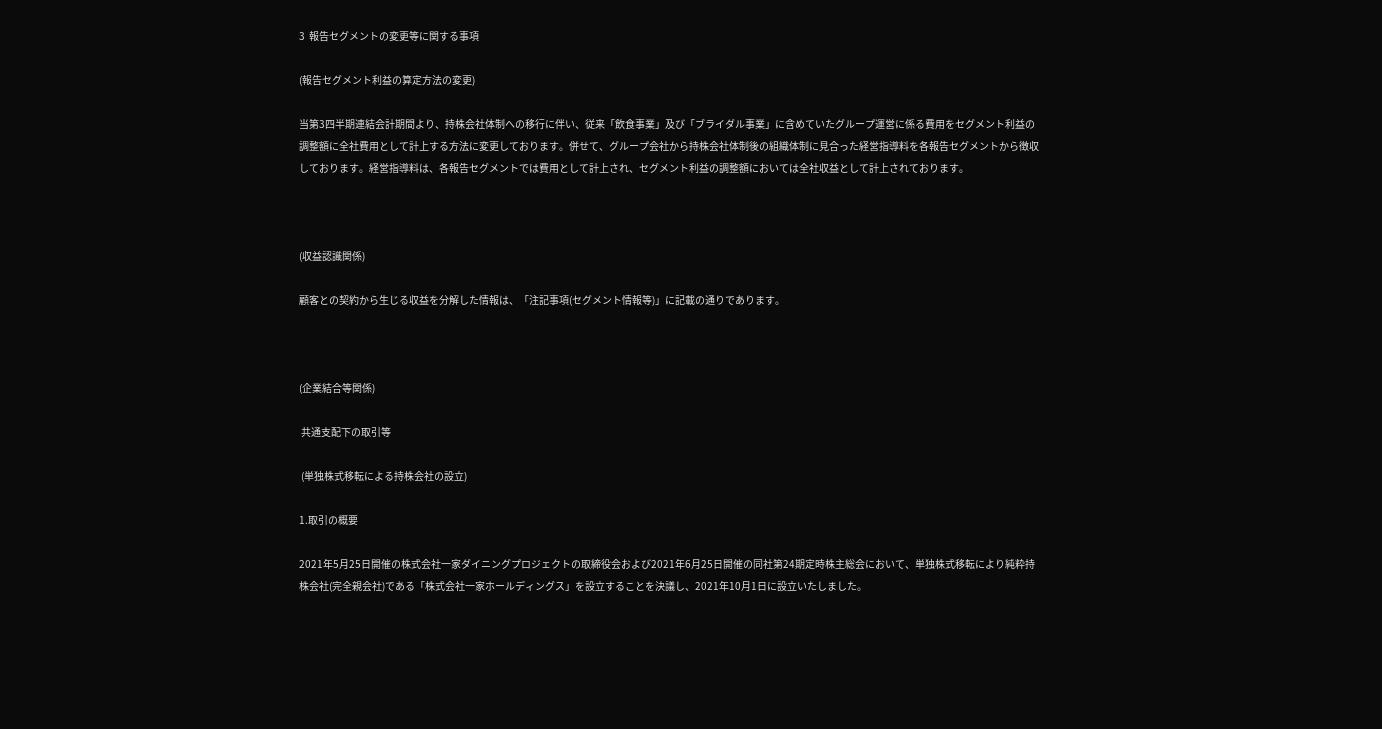3  報告セグメントの変更等に関する事項

(報告セグメント利益の算定方法の変更)

当第3四半期連結会計期間より、持株会社体制への移行に伴い、従来「飲食事業」及び「ブライダル事業」に含めていたグループ運営に係る費用をセグメント利益の調整額に全社費用として計上する方法に変更しております。併せて、グループ会社から持株会社体制後の組織体制に見合った経営指導料を各報告セグメントから徴収しております。経営指導料は、各報告セグメントでは費用として計上され、セグメント利益の調整額においては全社収益として計上されております。



(収益認識関係)

顧客との契約から生じる収益を分解した情報は、「注記事項(セグメント情報等)」に記載の通りであります。



(企業結合等関係)

 共通支配下の取引等

 (単独株式移転による持株会社の設立)

1.取引の概要

2021年5月25日開催の株式会社一家ダイニングプロジェクトの取締役会および2021年6月25日開催の同社第24期定時株主総会において、単独株式移転により純粋持株会社(完全親会社)である「株式会社一家ホールディングス」を設立することを決議し、2021年10月1日に設立いたしました。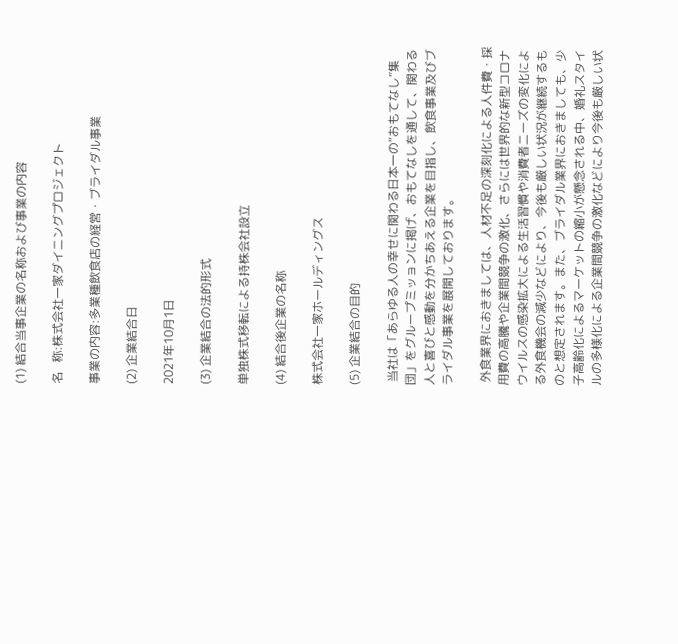(1) 結合当事企業の名称および事業の内容

名   称:株式会社一家ダイニングプロジェクト

事業の内容:多業種飲食店の経営・ブライダル事業

(2) 企業結合日

2021年10月1日

(3) 企業結合の法的形式

単独株式移転による持株会社設立

(4) 結合後企業の名称

株式会社一家ホールディングス

(5) 企業結合の目的

 当社は「あらゆる人の幸せに関わる日本一の“おもてなし”集団」をグループミッョンに掲げ、おもてなしを通して、関わる人と喜びと感動を分かちあえる企業を目指し、飲食事業及びブライダル事業を展開しております。

 外食業界におきましては、人材不足の深刻化による人件費・採用費の高騰や企業間競争の激化、さらには世界的な新型コロナウイルスの感染拡大による生活習慣や消費者ニーズの変化による外食機会の減少などにより、今後も厳しい状況が継続するものと想定されます。また、ブライダル業界におきましても、少子高齢化によるマーケットの縮小が懸念される中、婚礼スタイルの多様化による企業間競争の激化などにより今後も厳しい状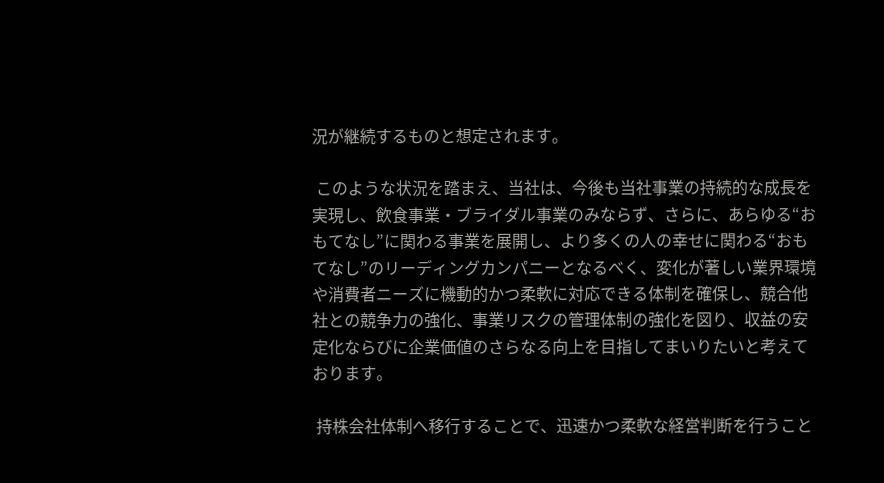況が継続するものと想定されます。

 このような状況を踏まえ、当社は、今後も当社事業の持続的な成長を実現し、飲食事業・ブライダル事業のみならず、さらに、あらゆる“おもてなし”に関わる事業を展開し、より多くの人の幸せに関わる“おもてなし”のリーディングカンパニーとなるべく、変化が著しい業界環境や消費者ニーズに機動的かつ柔軟に対応できる体制を確保し、競合他社との競争力の強化、事業リスクの管理体制の強化を図り、収益の安定化ならびに企業価値のさらなる向上を目指してまいりたいと考えております。

 持株会社体制へ移行することで、迅速かつ柔軟な経営判断を行うこと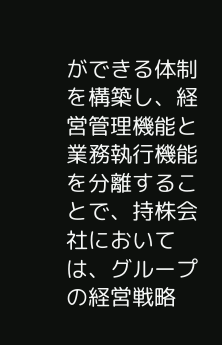ができる体制を構築し、経営管理機能と業務執行機能を分離することで、持株会社においては、グループの経営戦略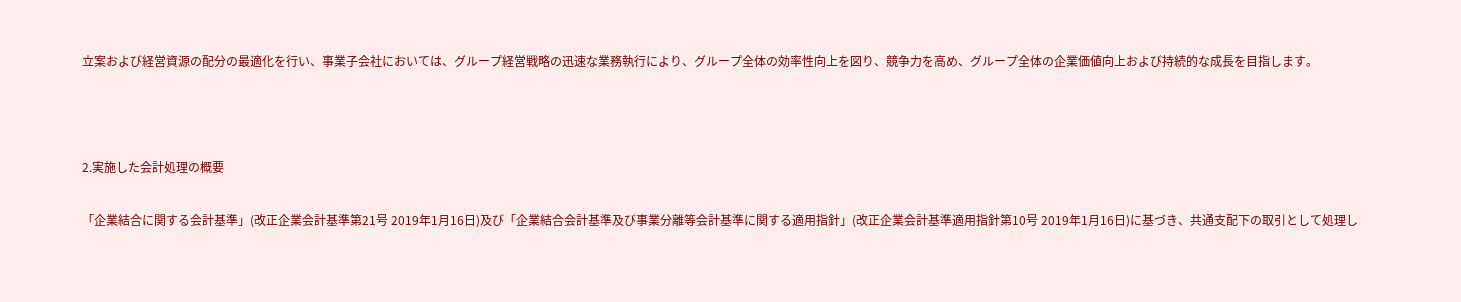立案および経営資源の配分の最適化を行い、事業子会社においては、グループ経営戦略の迅速な業務執行により、グループ全体の効率性向上を図り、競争力を高め、グループ全体の企業価値向上および持続的な成長を目指します。



2.実施した会計処理の概要

「企業結合に関する会計基準」(改正企業会計基準第21号 2019年1月16日)及び「企業結合会計基準及び事業分離等会計基準に関する適用指針」(改正企業会計基準適用指針第10号 2019年1月16日)に基づき、共通支配下の取引として処理し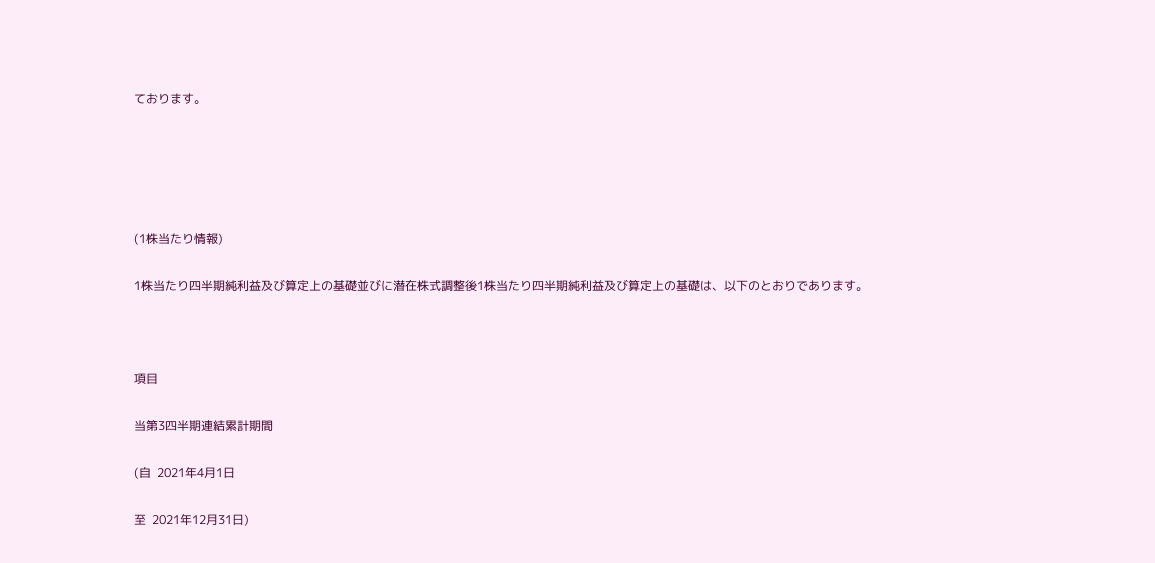ております。





(1株当たり情報)

1株当たり四半期純利益及び算定上の基礎並びに潜在株式調整後1株当たり四半期純利益及び算定上の基礎は、以下のとおりであります。



項目

当第3四半期連結累計期間

(自  2021年4月1日

至  2021年12月31日)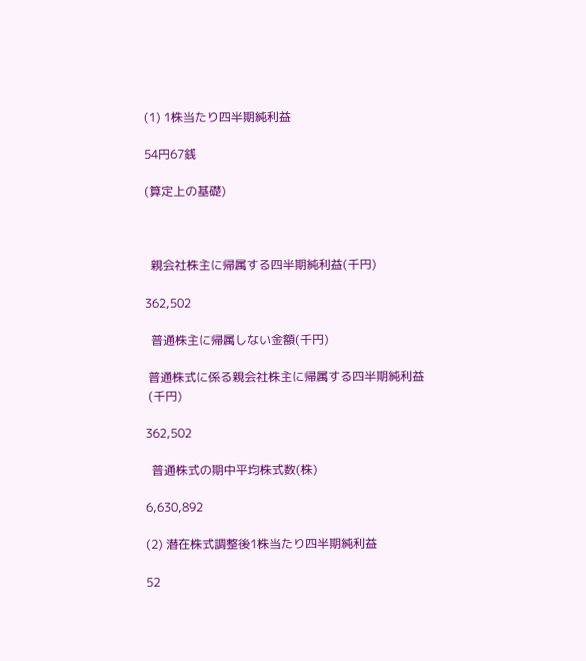(1) 1株当たり四半期純利益

54円67銭

(算定上の基礎)



  親会社株主に帰属する四半期純利益(千円)

362,502

  普通株主に帰属しない金額(千円)

 普通株式に係る親会社株主に帰属する四半期純利益
 (千円)

362,502

  普通株式の期中平均株式数(株)

6,630,892

(2) 潜在株式調整後1株当たり四半期純利益

52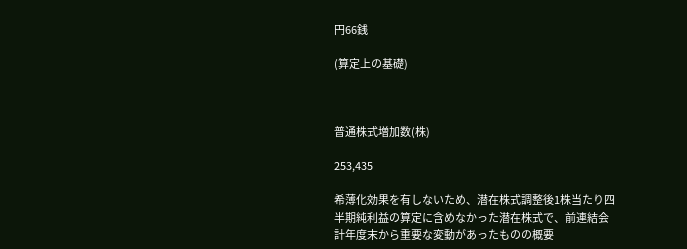円66銭

(算定上の基礎)



普通株式増加数(株)

253,435

希薄化効果を有しないため、潜在株式調整後1株当たり四半期純利益の算定に含めなかった潜在株式で、前連結会計年度末から重要な変動があったものの概要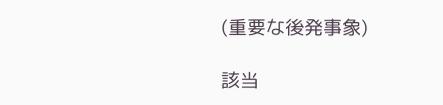(重要な後発事象)

該当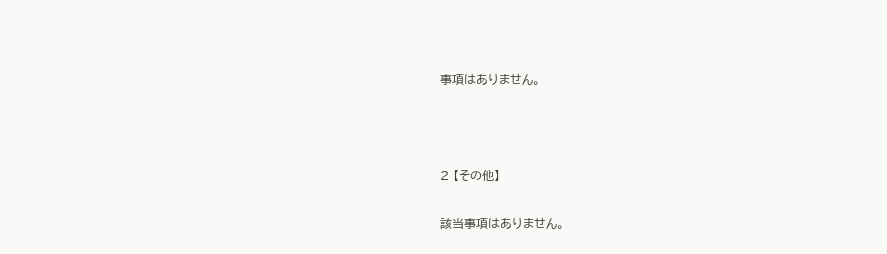事項はありません。



2 【その他】

該当事項はありません。